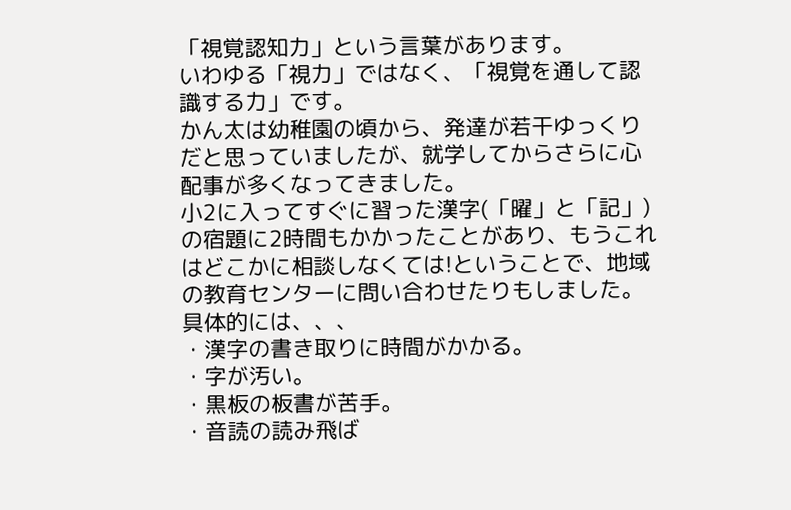「視覚認知力」という言葉があります。
いわゆる「視力」ではなく、「視覚を通して認識する力」です。
かん太は幼稚園の頃から、発達が若干ゆっくりだと思っていましたが、就学してからさらに心配事が多くなってきました。
小2に入ってすぐに習った漢字(「曜」と「記」)の宿題に2時間もかかったことがあり、もうこれはどこかに相談しなくては!ということで、地域の教育センターに問い合わせたりもしました。
具体的には、、、
・漢字の書き取りに時間がかかる。
・字が汚い。
・黒板の板書が苦手。
・音読の読み飛ば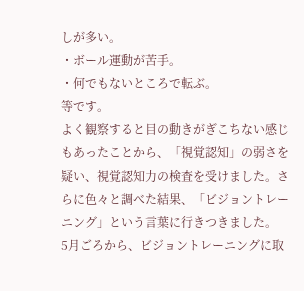しが多い。
・ボール運動が苦手。
・何でもないところで転ぶ。
等です。
よく観察すると目の動きがぎこちない感じもあったことから、「視覚認知」の弱さを疑い、視覚認知力の検査を受けました。さらに色々と調べた結果、「ビジョントレーニング」という言葉に行きつきました。
5月ごろから、ビジョントレーニングに取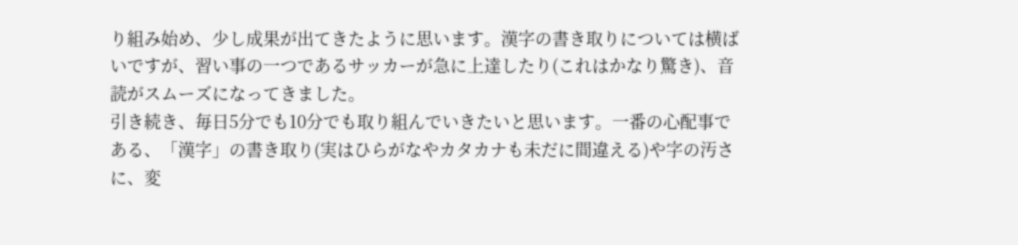り組み始め、少し成果が出てきたように思います。漢字の書き取りについては横ばいですが、習い事の一つであるサッカーが急に上達したり(これはかなり驚き)、音読がスムーズになってきました。
引き続き、毎日5分でも10分でも取り組んでいきたいと思います。一番の心配事である、「漢字」の書き取り(実はひらがなやカタカナも未だに間違える)や字の汚さに、変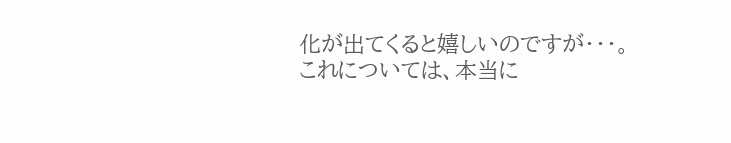化が出てくると嬉しいのですが・・・。
これについては、本当に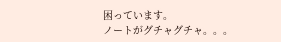困っています。
ノートがグチャグチャ。。。